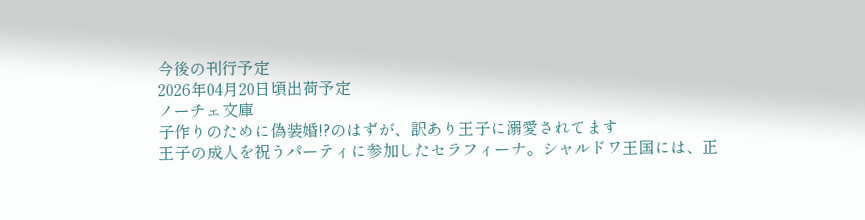今後の刊行予定
2026年04月20日頃出荷予定
ノーチェ文庫
子作りのために偽装婚!?のはずが、訳あり王子に溺愛されてます
王子の成人を祝うパーティに参加したセラフィーナ。シャルドワ王国には、正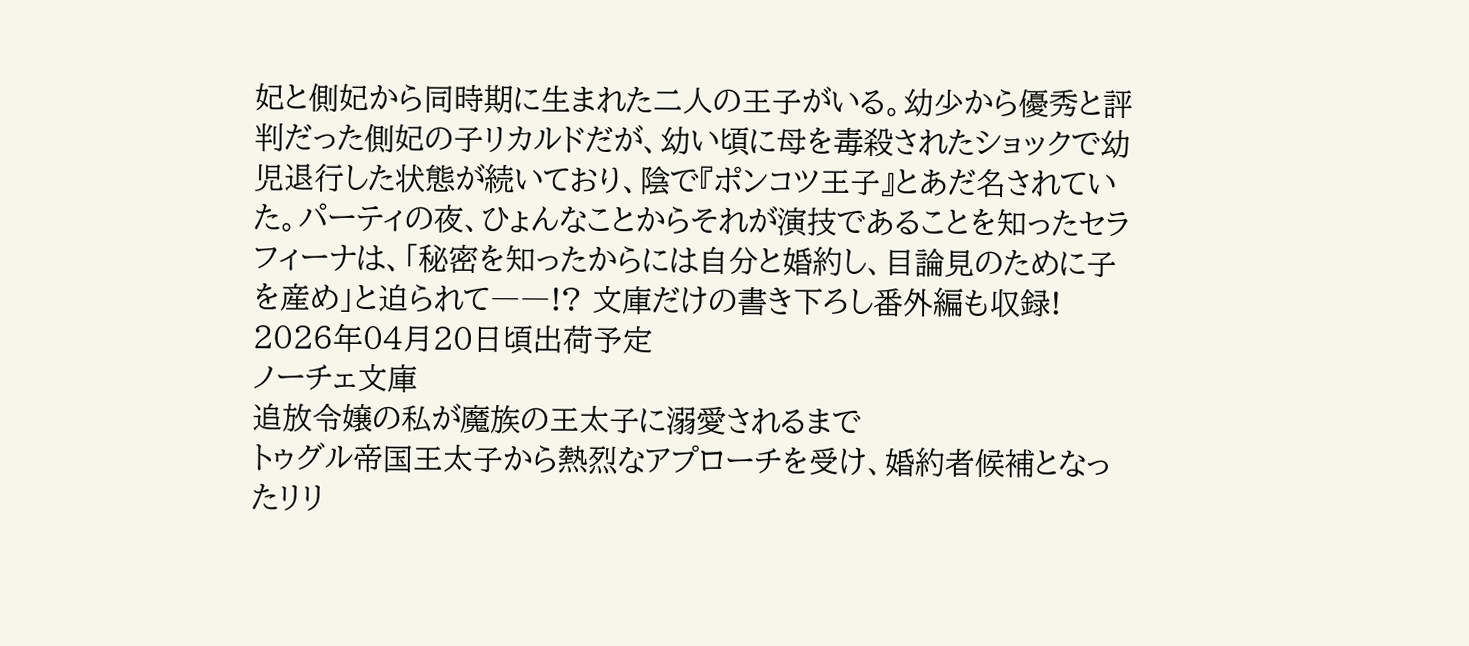妃と側妃から同時期に生まれた二人の王子がいる。幼少から優秀と評判だった側妃の子リカルドだが、幼い頃に母を毒殺されたショックで幼児退行した状態が続いており、陰で『ポンコツ王子』とあだ名されていた。パーティの夜、ひょんなことからそれが演技であることを知ったセラフィーナは、「秘密を知ったからには自分と婚約し、目論見のために子を産め」と迫られて――!? 文庫だけの書き下ろし番外編も収録!
2026年04月20日頃出荷予定
ノーチェ文庫
追放令嬢の私が魔族の王太子に溺愛されるまで
トゥグル帝国王太子から熱烈なアプローチを受け、婚約者候補となったリリ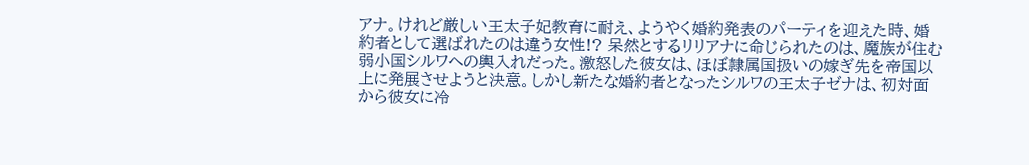アナ。けれど厳しい王太子妃教育に耐え、ようやく婚約発表のパーティを迎えた時、婚約者として選ばれたのは違う女性!? 呆然とするリリアナに命じられたのは、魔族が住む弱小国シルワへの輿入れだった。激怒した彼女は、ほぼ隷属国扱いの嫁ぎ先を帝国以上に発展させようと決意。しかし新たな婚約者となったシルワの王太子ゼナは、初対面から彼女に冷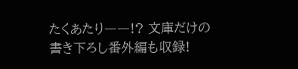たくあたり――!? 文庫だけの書き下ろし番外編も収録!